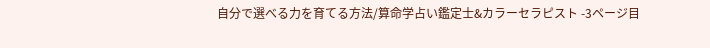自分で選べる力を育てる方法/算命学占い鑑定士&カラーセラピスト -3ページ目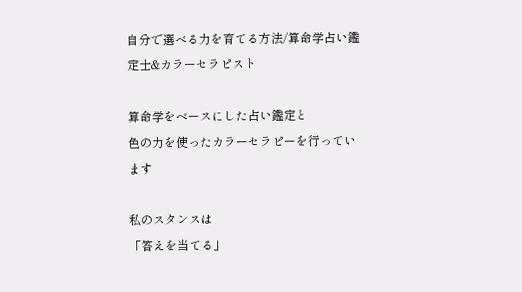自分で選べる力を育てる方法/算命学占い鑑定士&カラーセラピスト

算命学をベースにした占い鑑定と
色の力を使ったカラーセラピーを行っています

私のスタンスは
「答えを当てる」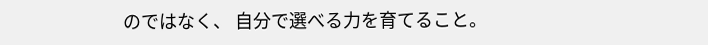のではなく、 自分で選べる力を育てること。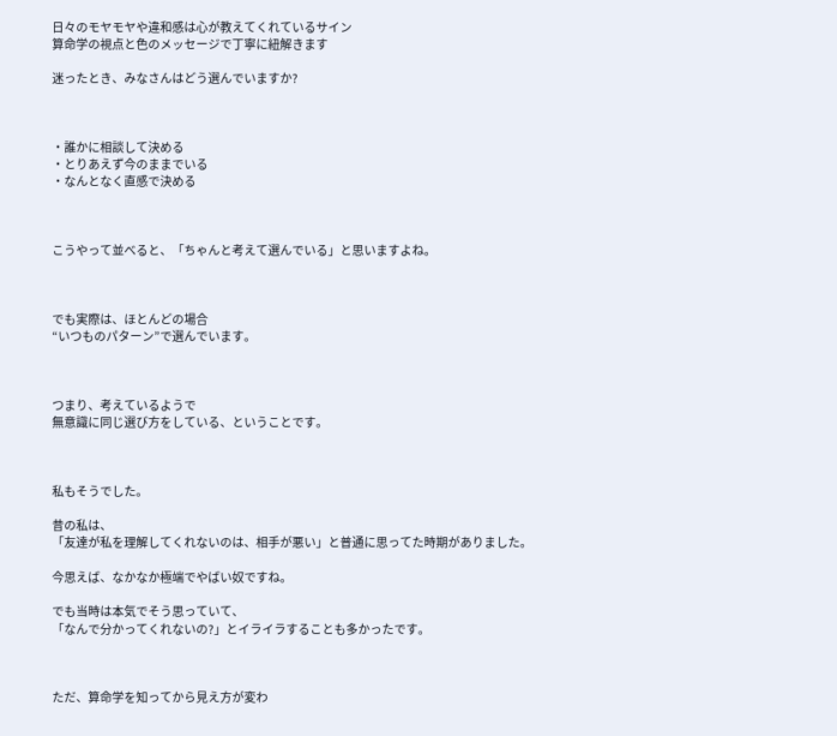日々のモヤモヤや違和感は心が教えてくれているサイン
算命学の視点と色のメッセージで丁寧に紐解きます

迷ったとき、みなさんはどう選んでいますか?



・誰かに相談して決める
・とりあえず今のままでいる
・なんとなく直感で決める



こうやって並べると、「ちゃんと考えて選んでいる」と思いますよね。



でも実際は、ほとんどの場合
“いつものパターン”で選んでいます。



つまり、考えているようで
無意識に同じ選び方をしている、ということです。



私もそうでした。

昔の私は、
「友達が私を理解してくれないのは、相手が悪い」と普通に思ってた時期がありました。

今思えば、なかなか極端でやばい奴ですね。

でも当時は本気でそう思っていて、
「なんで分かってくれないの?」とイライラすることも多かったです。



ただ、算命学を知ってから見え方が変わ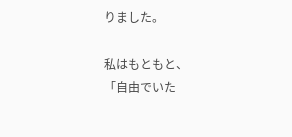りました。

私はもともと、
「自由でいた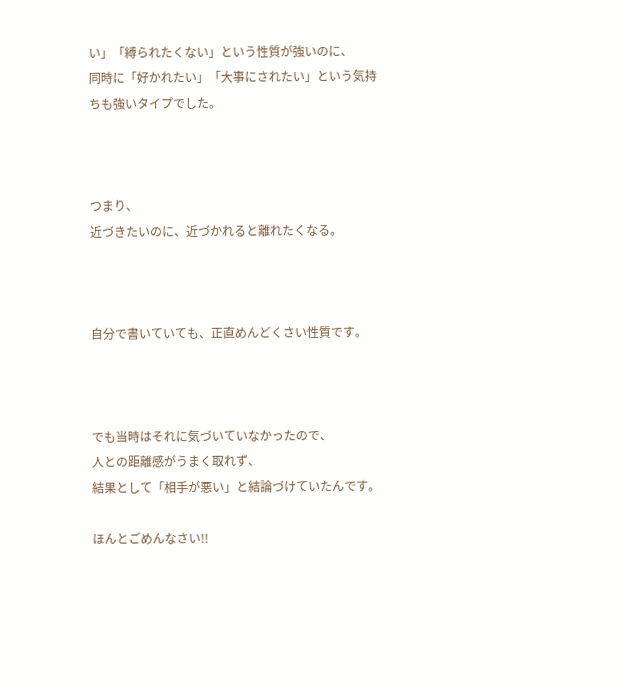い」「縛られたくない」という性質が強いのに、
同時に「好かれたい」「大事にされたい」という気持ちも強いタイプでした。



つまり、
近づきたいのに、近づかれると離れたくなる。



自分で書いていても、正直めんどくさい性質です。



でも当時はそれに気づいていなかったので、
人との距離感がうまく取れず、
結果として「相手が悪い」と結論づけていたんです。

ほんとごめんなさい!!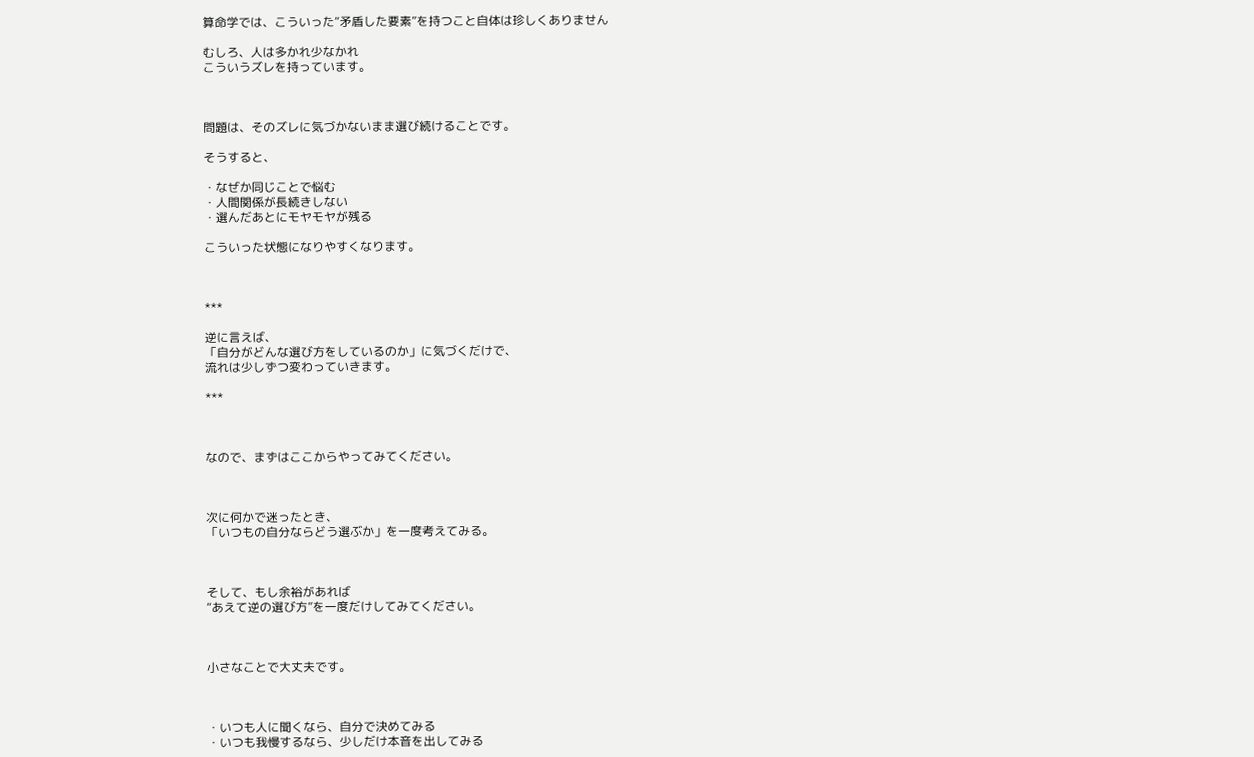算命学では、こういった“矛盾した要素”を持つこと自体は珍しくありません

むしろ、人は多かれ少なかれ
こういうズレを持っています。



問題は、そのズレに気づかないまま選び続けることです。

そうすると、

・なぜか同じことで悩む
・人間関係が長続きしない
・選んだあとにモヤモヤが残る

こういった状態になりやすくなります。



***

逆に言えば、
「自分がどんな選び方をしているのか」に気づくだけで、
流れは少しずつ変わっていきます。

***



なので、まずはここからやってみてください。



次に何かで迷ったとき、
「いつもの自分ならどう選ぶか」を一度考えてみる。



そして、もし余裕があれば
“あえて逆の選び方”を一度だけしてみてください。



小さなことで大丈夫です。



・いつも人に聞くなら、自分で決めてみる
・いつも我慢するなら、少しだけ本音を出してみる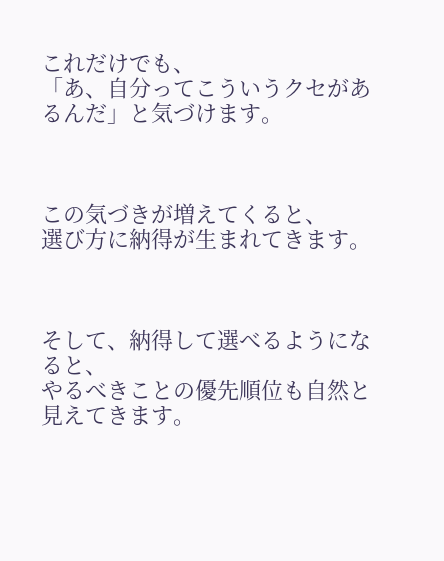これだけでも、
「あ、自分ってこういうクセがあるんだ」と気づけます。



この気づきが増えてくると、
選び方に納得が生まれてきます。



そして、納得して選べるようになると、
やるべきことの優先順位も自然と見えてきます。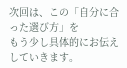次回は、この「自分に合った選び方」を
もう少し具体的にお伝えしていきます。